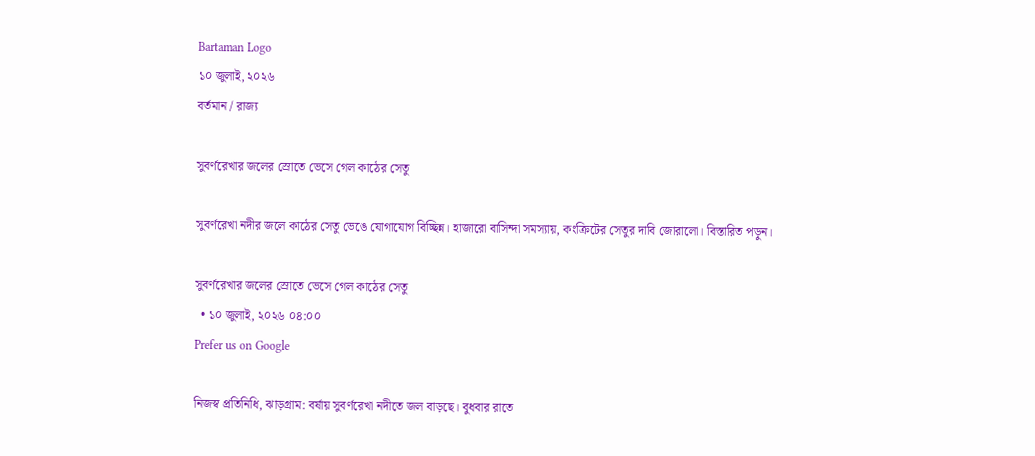Bartaman Logo
১০ জুলাই, ২০২৬
বর্তমান / রাজ্য

সুবর্ণরেখার জলের স্রোতে ভেসে গেল কাঠের সেতু

সুবর্ণরেখা নদীর জলে কাঠের সেতু ভেঙে যোগাযোগ বিচ্ছিন্ন। হাজারো বাসিন্দা সমস্যায়, কংক্রিটের সেতুর দাবি জোরালো। বিস্তারিত পড়ুন।

সুবর্ণরেখার জলের স্রোতে ভেসে গেল কাঠের সেতু
  • ১০ জুলাই, ২০২৬ ০৪:০০
Prefer us on Google

নিজস্ব প্রতিনিধি, ঝাড়গ্ৰাম: বর্ষায় সুবর্ণরেখা নদীতে জল বাড়ছে। বুধবার রাতে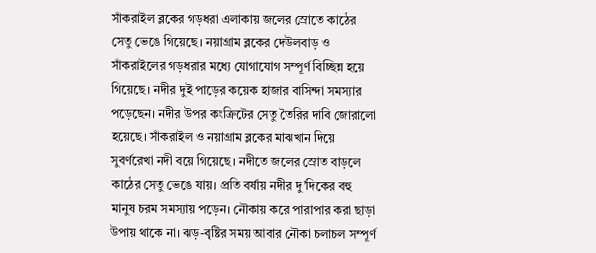সাঁকরাইল ব্লকের গড়ধরা এলাকায় জলের স্রোতে কাঠের সেতু ভেঙে গিয়েছে। নয়াগ্ৰাম ব্লকের দেউলবাড় ও সাঁকরাইলের গড়ধরার মধ্যে যোগাযোগ সম্পূর্ণ বিচ্ছিন্ন হয়ে গিয়েছে। নদীর দুই পাড়ের কয়েক হাজার বাসিন্দা সমস্যার পড়েছেন। নদীর উপর কংক্রিটের সেতু তৈরির দাবি জোরালো হয়েছে। সাঁকরাইল ও নয়াগ্ৰাম ব্লকের মাঝখান দিয়ে সুবর্ণরেখা নদী বয়ে গিয়েছে। নদীতে জলের স্রোত বাড়লে কাঠের সেতু ভেঙে যায়। প্রতি বর্ষায় নদীর দু’দিকের বহু মানুষ চরম সমস্যায় পড়েন। নৌকায় করে পারাপার করা ছাড়া উপায় থাকে না। ঝড়-বৃষ্টির সময় আবার নৌকা চলাচল সম্পূর্ণ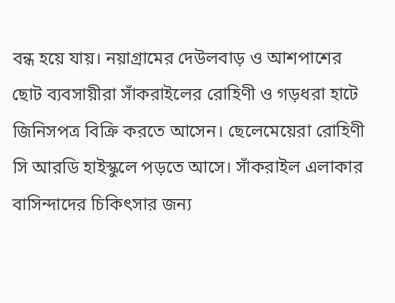বন্ধ হয়ে যায়। নয়াগ্ৰামের দেউলবাড় ও আশপাশের ছোট ব্যবসায়ীরা সাঁকরাইলের রোহিণী ও গড়ধরা হাটে জিনিসপত্র বিক্রি করতে আসেন। ছেলেমেয়েরা রোহিণী সি আরডি হাইস্কুলে পড়তে আসে। সাঁকরাইল এলাকার বাসিন্দাদের চিকিৎসার জন্য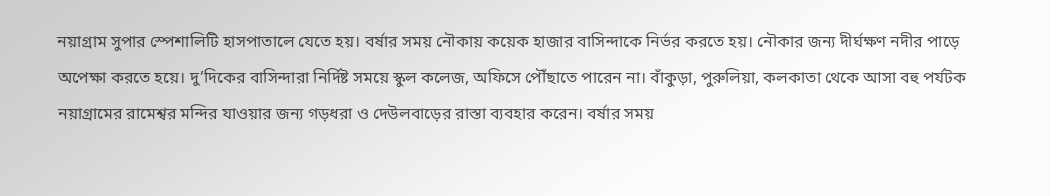নয়াগ্ৰাম সুপার স্পেশালিটি হাসপাতালে যেতে হয়। বর্ষার সময় নৌকায় কয়েক হাজার বাসিন্দাকে নির্ভর করতে হয়। নৌকার জন্য দীর্ঘক্ষণ নদীর পাড়ে অপেক্ষা করতে হয়ে। দু’দিকের বাসিন্দারা নির্দিষ্ট সময়ে স্কুল কলেজ, অফিসে পৌঁছাতে পারেন না। বাঁকুড়া, পুরুলিয়া, কলকাতা থেকে আসা বহু পর্যটক নয়াগ্ৰামের রামেশ্বর মন্দির যাওয়ার জন্য গড়ধরা ও দেউলবাড়ের রাস্তা ব্যবহার করেন। বর্ষার সময়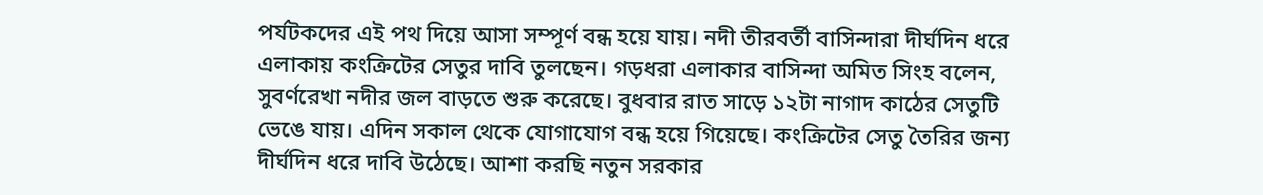পর্যটকদের এই পথ দিয়ে আসা সম্পূর্ণ বন্ধ হয়ে যায়। নদী তীরবর্তী বাসিন্দারা দীর্ঘদিন ধরে এলাকায় কংক্রিটের সেতুর দাবি তুলছেন। গড়ধরা এলাকার বাসিন্দা অমিত সিংহ বলেন, সুবর্ণরেখা নদীর জল বাড়তে শুরু করেছে। বুধবার রাত সাড়ে ১২টা নাগাদ কাঠের সেতুটি ভেঙে যায়। এদিন সকাল থেকে যোগাযোগ বন্ধ হয়ে গিয়েছে। কংক্রিটের সেতু তৈরির জন্য দীর্ঘদিন ধরে দাবি উঠেছে। আশা করছি নতুন সরকার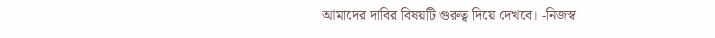আমাদের দাবির বিষয়টি গুরুত্ব দিয়ে দেখবে। -নিজস্ব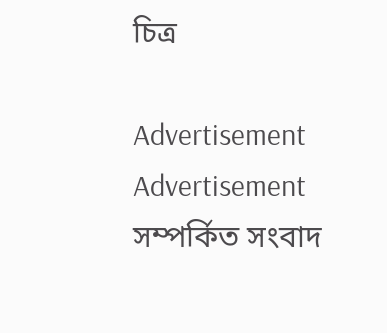চিত্র

Advertisement
Advertisement
সম্পর্কিত সংবাদ